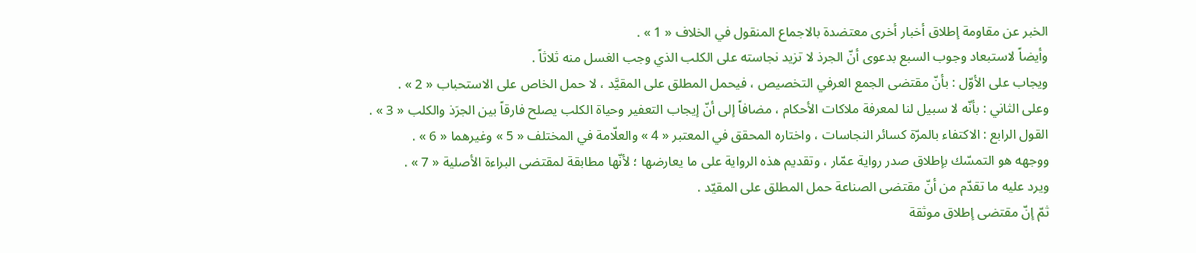الخبر عن مقاومة إطلاق أخبار أخرى معتضدة بالاجماع المنقول في الخلاف « 1 » .
وأيضاً لاستبعاد وجوب السبع بدعوى أنّ الجرذ لا تزيد نجاسته على الكلب الذي وجب الغسل منه ثلاثاً .
ويجاب على الأوّل : بأنّ مقتضى الجمع العرفي التخصيص ، فيحمل المطلق على المقيَّد ، لا حمل الخاص على الاستحباب « 2 » .
وعلى الثاني : بأنّه لا سبيل لنا لمعرفة ملاكات الأحكام ، مضافاً إلى أنّ إيجاب التعفير وحياة الكلب يصلح فارقاً بين الجرَذ والكلب « 3 » .
القول الرابع : الاكتفاء بالمرّة كسائر النجاسات ، واختاره المحقق في المعتبر « 4 » والعلّامة في المختلف « 5 » وغيرهما « 6 » .
ووجهه هو التمسّك بإطلاق صدر رواية عمّار ، وتقديم هذه الرواية على ما يعارضها ؛ لأنّها مطابقة لمقتضى البراءة الأصلية « 7 » .
ويرد عليه ما تقدّم من أنّ مقتضى الصناعة حمل المطلق على المقيّد .
ثمّ إنّ مقتضى إطلاق موثقة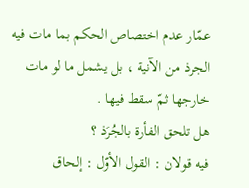عمّار عدم اختصاص الحكم بما مات فيه الجرذ من الآنية ، بل يشمل ما لو مات خارجها ثمّ سقط فيها .
هل تلحق الفأرة بالجُرَذ ؟
فيه قولان : القول الأوّل : إلحاق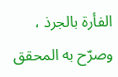الفأرة بالجرذ ، وصرّح به المحقق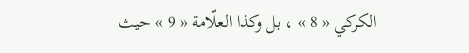الكركي « 8 » ، بل وكذا العلّامة « 9 » حيث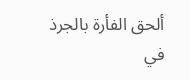ألحق الفأرة بالجرذ في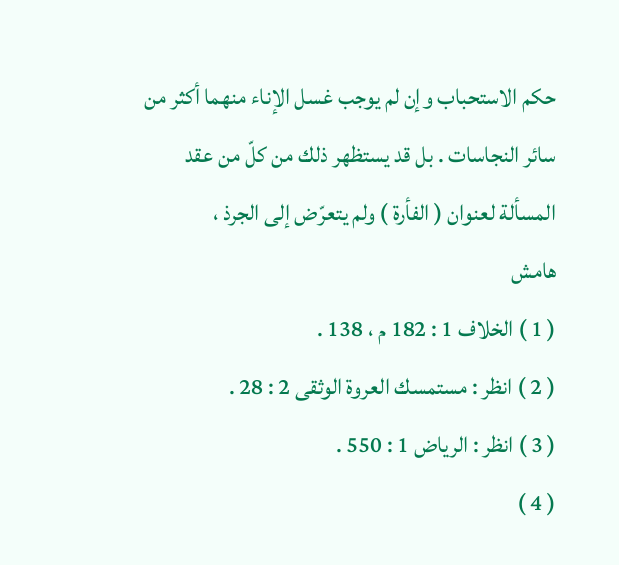حكم الاستحباب وإن لم يوجب غسل الإناء منهما أكثر من سائر النجاسات . بل قد يستظهر ذلك من كلّ من عقد المسألة لعنوان ( الفأرة ) ولم يتعرّض إلى الجرذ ،
هامش
( 1 ) الخلاف 1 : 182 م ، 138 .
( 2 ) انظر : مستمسك العروة الوثقى 2 : 28 .
( 3 ) انظر : الرياض 1 : 550 .
( 4 )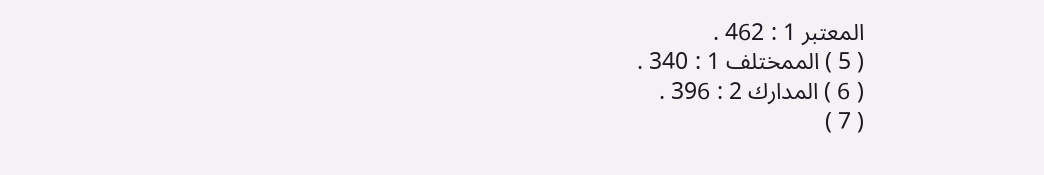المعتبر 1 : 462 .
( 5 ) الممختلف 1 : 340 .
( 6 ) المدارك 2 : 396 .
( 7 )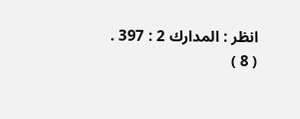انظر : المدارك 2 : 397 .
( 8 )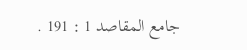جامع المقاصد 1 : 191 .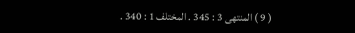( 9 ) المنتهى 3 : 345 . المختلف 1 : 340 .